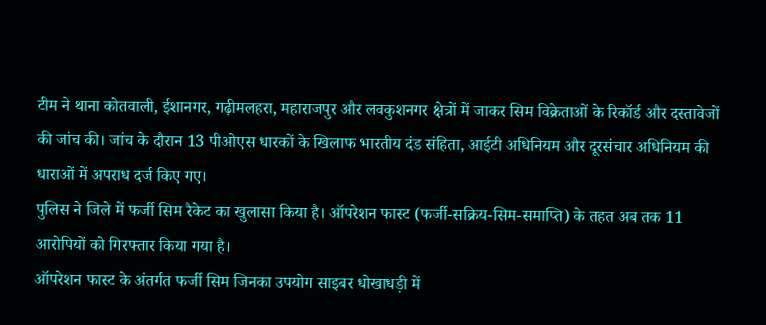टीम ने थाना कोतवाली, ईशानगर, गढ़ीमलहरा, महाराजपुर और लवकुशनगर क्षेत्रों में जाकर सिम विक्रेताओं के रिकॉर्ड और दस्तावेजों की जांच की। जांच के दौरान 13 पीओएस धारकों के खिलाफ भारतीय दंड संहिता, आईटी अधिनियम और दूरसंचार अधिनियम की धाराओं में अपराध दर्ज किए गए।
पुलिस ने जिले में फर्जी सिम रैकेट का खुलासा किया है। ऑपरेशन फास्ट (फर्जी-सक्रिय-सिम-समाप्ति) के तहत अब तक 11 आरोपियों को गिरफ्तार किया गया है।
ऑपरेशन फास्ट के अंतर्गत फर्जी सिम जिनका उपयोग साइबर धोखाधड़ी में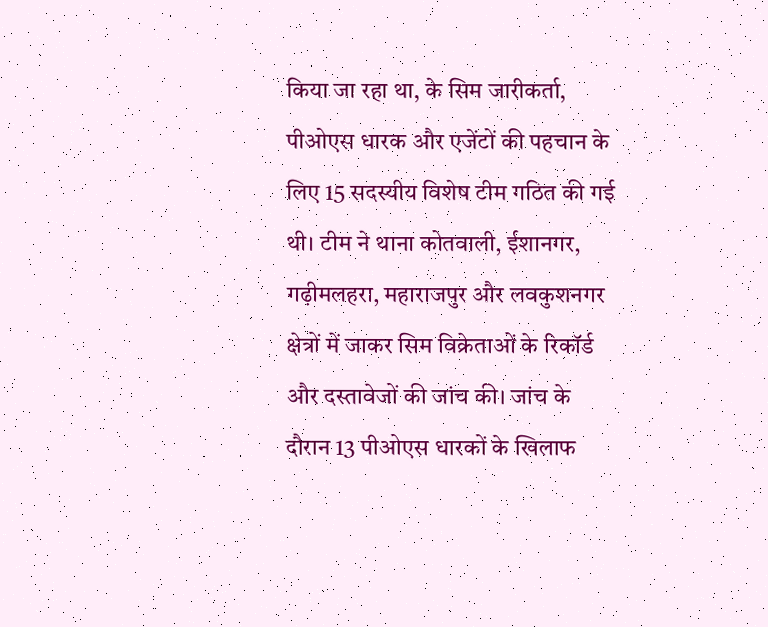किया जा रहा था, के सिम जारीकर्ता, पीओएस धारक और एजेंटों की पहचान के लिए 15 सदस्यीय विशेष टीम गठित की गई थी। टीम ने थाना कोतवाली, ईशानगर, गढ़ीमलहरा, महाराजपुर और लवकुशनगर क्षेत्रों में जाकर सिम विक्रेताओं के रिकॉर्ड और दस्तावेजों की जांच की। जांच के दौरान 13 पीओएस धारकों के खिलाफ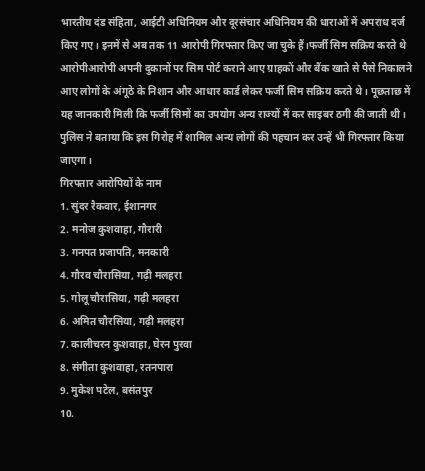भारतीय दंड संहिता, आईटी अधिनियम और दूरसंचार अधिनियम की धाराओं में अपराध दर्ज किए गए। इनमें से अब तक 11 आरोपी गिरफ्तार किए जा चुके हैं।फर्जी सिम सक्रिय करते थे आरोपीआरोपी अपनी दुकानों पर सिम पोर्ट कराने आए ग्राहकों और बैंक खाते से पैसे निकालने आए लोगों के अंगूठे के निशान और आधार कार्ड लेकर फर्जी सिम सक्रिय करते थे। पूछताछ में यह जानकारी मिली कि फर्जी सिमों का उपयोग अन्य राज्यों में कर साइबर ठगी की जाती थी। पुलिस ने बताया कि इस गिरोह में शामिल अन्य लोगों की पहचान कर उन्हें भी गिरफ्तार किया जाएगा।
गिरफ्तार आरोपियों के नाम
1. सुंदर रैकवार, ईशानगर
2. मनोज कुशवाहा, गौरारी
3. गनपत प्रजापति, मनकारी
4. गौरव चौरासिया, गढ़ी मलहरा
5. गोलू चौरासिया, गढ़ी मलहरा
6. अमित चौरसिया, गढ़ी मलहरा
7. कालीचरन कुशवाहा, घेरन पुरवा
8. संगीता कुशवाहा, रतनपारा
9. मुकेश पटेल, बसंतपुर
10.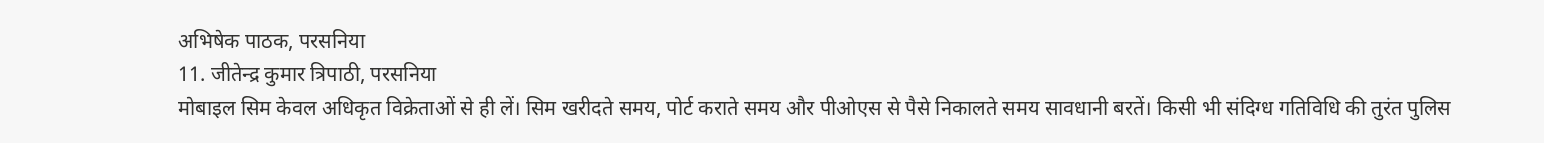अभिषेक पाठक, परसनिया
11. जीतेन्द्र कुमार त्रिपाठी, परसनिया
मोबाइल सिम केवल अधिकृत विक्रेताओं से ही लें। सिम खरीदते समय, पोर्ट कराते समय और पीओएस से पैसे निकालते समय सावधानी बरतें। किसी भी संदिग्ध गतिविधि की तुरंत पुलिस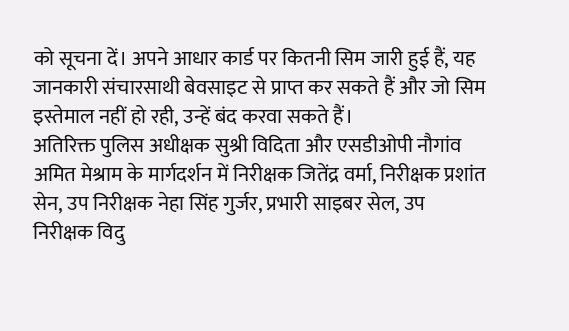को सूचना दें। अपने आधार कार्ड पर कितनी सिम जारी हुई हैं, यह जानकारी संचारसाथी बेवसाइट से प्राप्त कर सकते हैं और जो सिम इस्तेमाल नहीं हो रही, उन्हें बंद करवा सकते हैं।
अतिरिक्त पुलिस अधीक्षक सुश्री विदिता और एसडीओपी नौगांव अमित मेश्राम के मार्गदर्शन में निरीक्षक जितेंद्र वर्मा, निरीक्षक प्रशांत सेन, उप निरीक्षक नेहा सिंह गुर्जर, प्रभारी साइबर सेल, उप निरीक्षक विदु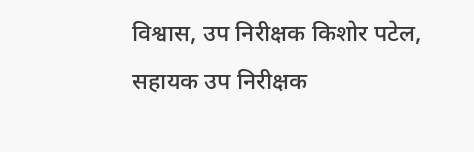विश्वास, उप निरीक्षक किशोर पटेल, सहायक उप निरीक्षक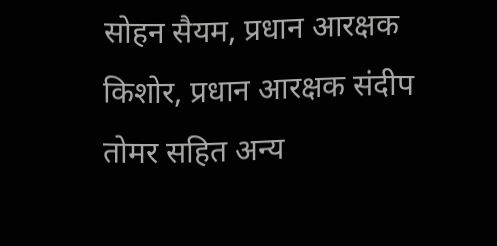सोहन सैयम, प्रधान आरक्षक किशोर, प्रधान आरक्षक संदीप तोमर सहित अन्य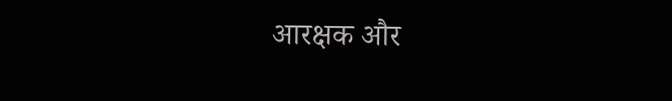आरक्षक और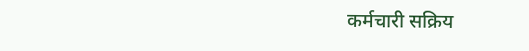कर्मचारी सक्रिय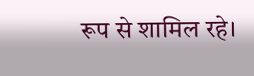रूप से शामिल रहे।